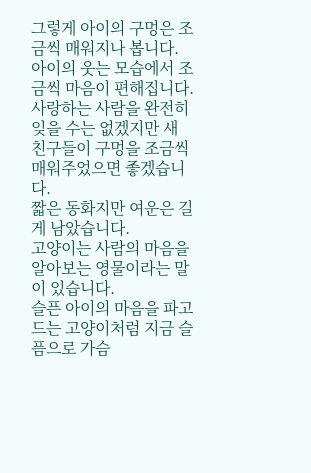그렇게 아이의 구멍은 조금씩 매워지나 봅니다.
아이의 웃는 모습에서 조금씩 마음이 편해집니다.
사랑하는 사람을 완전히 잊을 수는 없겠지만 새 친구들이 구멍을 조금씩 매워주었으면 좋겠습니다.
짧은 동화지만 여운은 길게 남았습니다.
고양이는 사람의 마음을 알아보는 영물이라는 말이 있습니다.
슬픈 아이의 마음을 파고드는 고양이처럼 지금 슬픔으로 가슴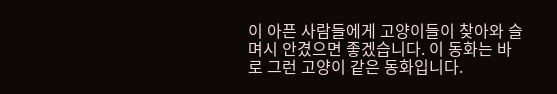이 아픈 사람들에게 고양이들이 찾아와 슬며시 안겼으면 좋겠습니다. 이 동화는 바로 그런 고양이 같은 동화입니다.